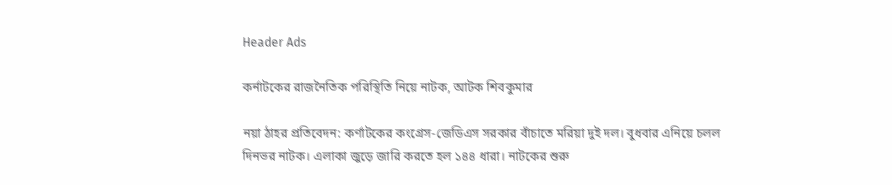Header Ads

কর্নাটকের রাজনৈতিক পরিস্থিতি নিয়ে নাটক, আটক শিবকুমার

নয়া ঠাহর প্রতিবেদন: কর্ণাটকের কংগ্রেস-জেডিএস সরকার বাঁচাতে মরিয়া দুই দল। বুধবার এনিয়ে চলল দিনভর নাটক। এলাকা জুড়ে জারি করতে হল ১৪৪ ধারা। নাটকের শুরু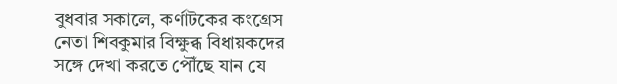বুধবার সকালে, কর্ণাটকের কংগ্রেস নেতা শিবকুমার বিক্ষুব্ধ বিধায়কদের সঙ্গে দেখা করতে পৌঁছে যান যে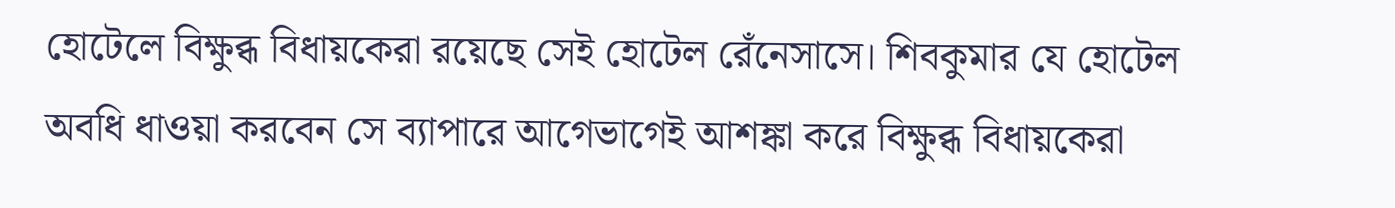হোটেলে বিক্ষুব্ধ বিধায়কেরা রয়েছে সেই হোটেল রেঁনেসাসে। শিবকুমার যে হোটেল অবধি ধাওয়া করবেন সে ব্যাপারে আগেভাগেই আশঙ্কা করে বিক্ষুব্ধ বিধায়কেরা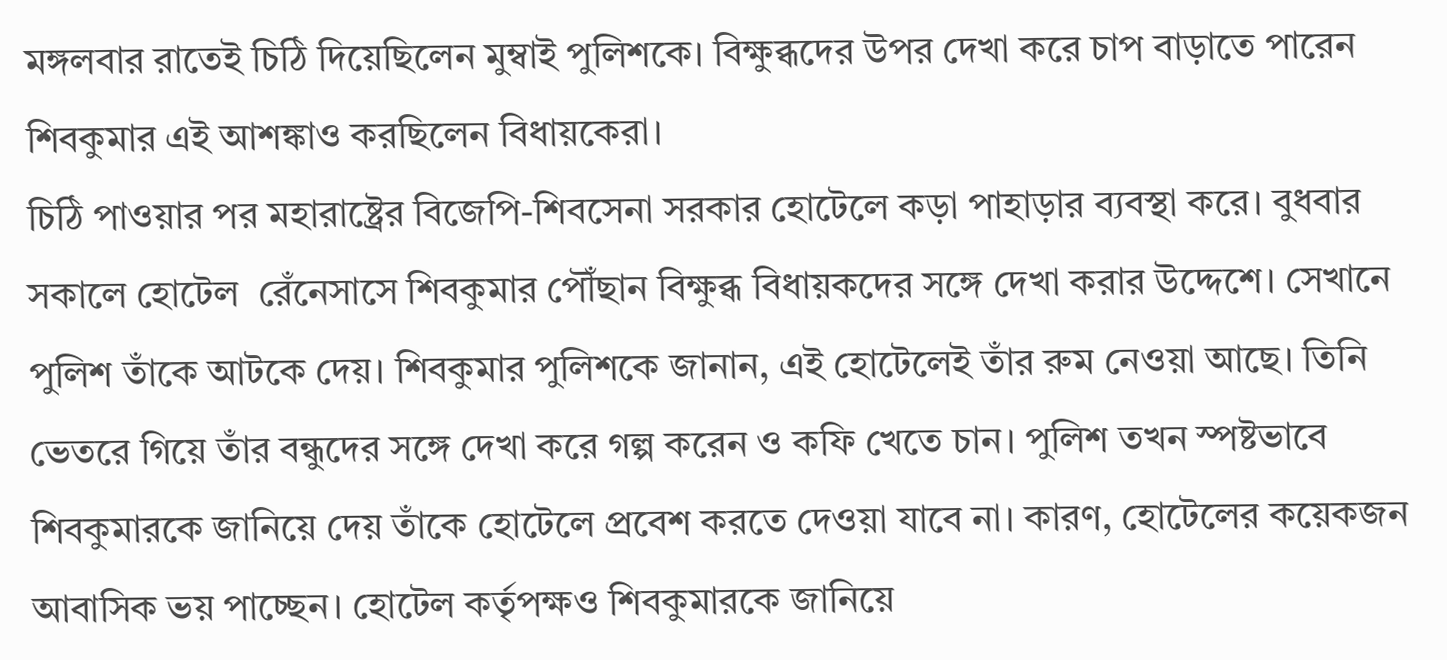মঙ্গলবার রাতেই চিঠি দিয়েছিলেন মুম্বাই পুলিশকে। বিক্ষুব্ধদের উপর দেখা করে চাপ বাড়াতে পারেন শিবকুমার এই আশঙ্কাও করছিলেন বিধায়কেরা।
চিঠি পাওয়ার পর মহারাষ্ট্রের বিজেপি-শিবসেনা সরকার হোটেলে কড়া পাহাড়ার ব্যবস্থা করে। বুধবার সকালে হোটেল  রেঁনেসাসে শিবকুমার পৌঁছান বিক্ষুব্ধ বিধায়কদের সঙ্গে দেখা করার উদ্দেশে। সেখানে পুলিশ তাঁকে আটকে দেয়। শিবকুমার পুলিশকে জানান, এই হোটেলেই তাঁর রুম নেওয়া আছে। তিনি ভেতরে গিয়ে তাঁর বন্ধুদের সঙ্গে দেখা করে গল্প করেন ও কফি খেতে চান। পুলিশ তখন স্পষ্টভাবে শিবকুমারকে জানিয়ে দেয় তাঁকে হোটেলে প্রবেশ করতে দেওয়া যাবে না। কারণ, হোটেলের কয়েকজন আবাসিক ভয় পাচ্ছেন। হোটেল কর্তৃপক্ষও শিবকুমারকে জানিয়ে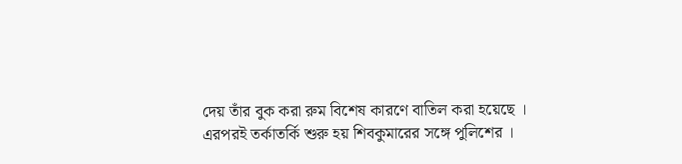দেয় তাঁর বুক করা রুম বিশেষ কারণে বাতিল করা হয়েছে ।
এরপরই তর্কাতর্কি শুরু হয় শিবকুমারের সঙ্গে পুলিশের ।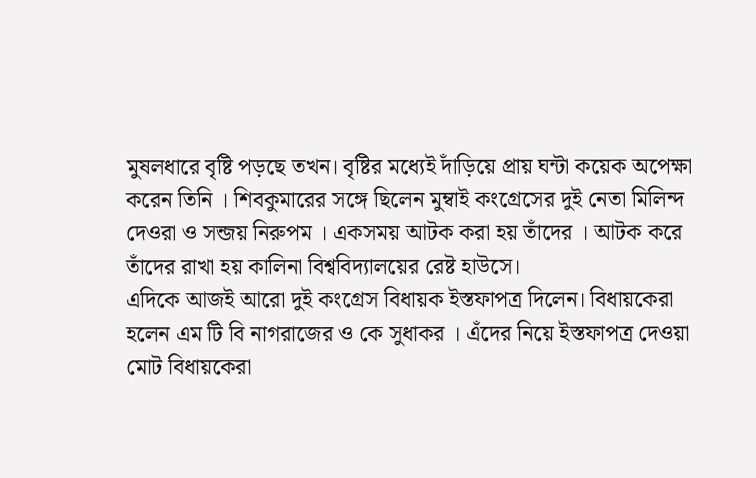মুষলধারে বৃষ্টি পড়ছে তখন। বৃষ্টির মধ্যেই দাঁড়িয়ে প্রায় ঘন্টা কয়েক অপেক্ষা করেন তিনি । শিবকুমারের সঙ্গে ছিলেন মুম্বাই কংগ্রেসের দুই নেতা মিলিন্দ দেওরা ও সন্জয় নিরুপম । একসময় আটক করা হয় তাঁদের । আটক করে তাঁদের রাখা হয় কালিনা বিশ্ববিদ্যালয়ের রেষ্ট হাউসে।
এদিকে আজই আরো দুই কংগ্রেস বিধায়ক ইস্তফাপত্র দিলেন। বিধায়কেরা হলেন এম টি বি নাগরাজের ও কে সুধাকর । এঁদের নিয়ে ইস্তফাপত্র দেওয়া মোট বিধায়কেরা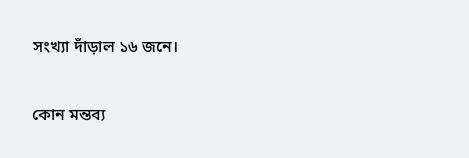সংখ্যা দাঁড়াল ১৬ জনে।

কোন মন্তব্য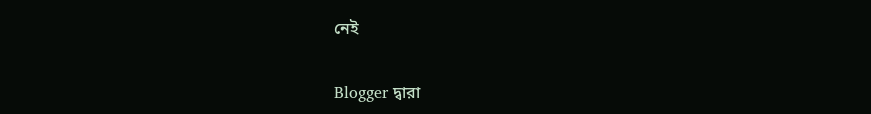নেই

Blogger দ্বারা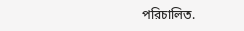পরিচালিত.